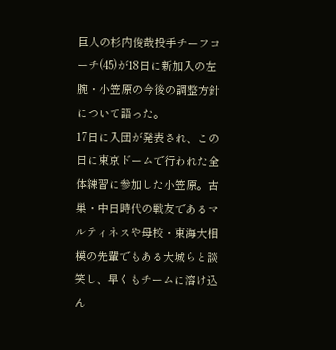巨人の杉内俊哉投手チーフコーチ(45)が18日に新加入の左腕・小笠原の今後の調整方針について語った。
17日に入団が発表され、この日に東京ドームで行われた全体練習に参加した小笠原。古巣・中日時代の戦友であるマルティネスや母校・東海大相模の先輩でもある大城らと談笑し、早くもチームに溶け込ん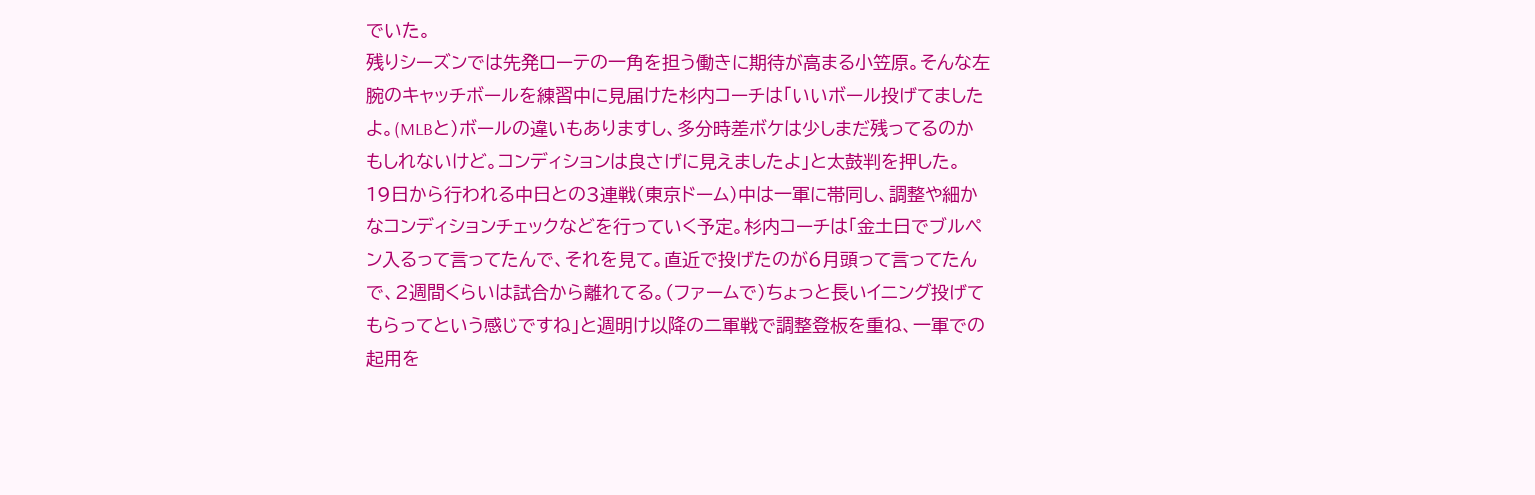でいた。
残りシーズンでは先発ローテの一角を担う働きに期待が高まる小笠原。そんな左腕のキャッチボールを練習中に見届けた杉内コーチは「いいボール投げてましたよ。(MLBと)ボールの違いもありますし、多分時差ボケは少しまだ残ってるのかもしれないけど。コンディションは良さげに見えましたよ」と太鼓判を押した。
19日から行われる中日との3連戦(東京ドーム)中は一軍に帯同し、調整や細かなコンディションチェックなどを行っていく予定。杉内コーチは「金土日でブルペン入るって言ってたんで、それを見て。直近で投げたのが6月頭って言ってたんで、2週間くらいは試合から離れてる。(ファームで)ちょっと長いイニング投げてもらってという感じですね」と週明け以降の二軍戦で調整登板を重ね、一軍での起用を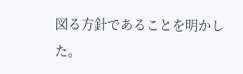図る方針であることを明かした。